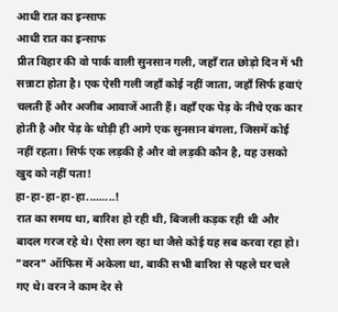आधी रात का इन्साफ
आधी रात का इन्साफ
प्रीत विहार की वो पार्क वाली सुनसान गली, जहाँ रात छोड़ो दिन में भी सन्नाटा होता है। एक ऐसी गली जहाँ कोई नहीं जाता, जहाँ सिर्फ हवाएं चलती हैं और अजीब आवाजें आती हैं। वहाँ एक पेड़ के नीचे एक कार होती है और पेड़ के थोड़ी ही आगे एक सुनसान बंगला, जिसमें कोई नहीं रहता। सिर्फ एक लड़की है और वो लड़की कौन है, यह उसको खुद को नहीं पता!
हा-हा-हा-हा-हा.........!
रात का समय था, बारिश हो रही थी, बिजली कड़क रही थी और बादल गरज रहे थे। ऐसा लग रहा था जैसे कोई यह सब करवा रहा हो। "वरन" ऑफिस में अकेला था, बाकी सभी बारिश से पहले घर चले गए थे। वरन ने काम देर से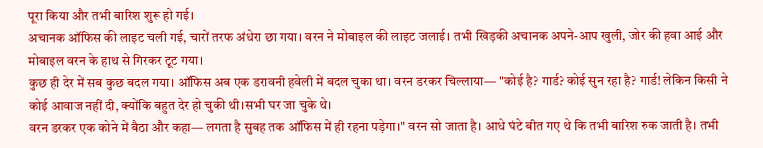पूरा किया और तभी बारिश शुरू हो गई।
अचानक ऑफिस की लाइट चली गई, चारों तरफ अंधेरा छा गया। वरन ने मोबाइल की लाइट जलाई। तभी खिड़की अचानक अपने-आप खुली, जोर की हवा आई और मोबाइल वरन के हाथ से गिरकर टूट गया।
कुछ ही देर में सब कुछ बदल गया। ऑफिस अब एक डरावनी हवेली में बदल चुका था। वरन डरकर चिल्लाया— "कोई है? गार्ड? कोई सुन रहा है? गार्ड! लेकिन किसी ने कोई आवाज नहीं दी, क्योंकि बहुत देर हो चुकी थी।सभी घर जा चुके थे।
वरन डरकर एक कोने में बैठा और कहा— लगता है सुबह तक ऑफिस में ही रहना पड़ेगा।" वरन सो जाता है। आधे घंटे बीत गए थे कि तभी बारिश रुक जाती है। तभी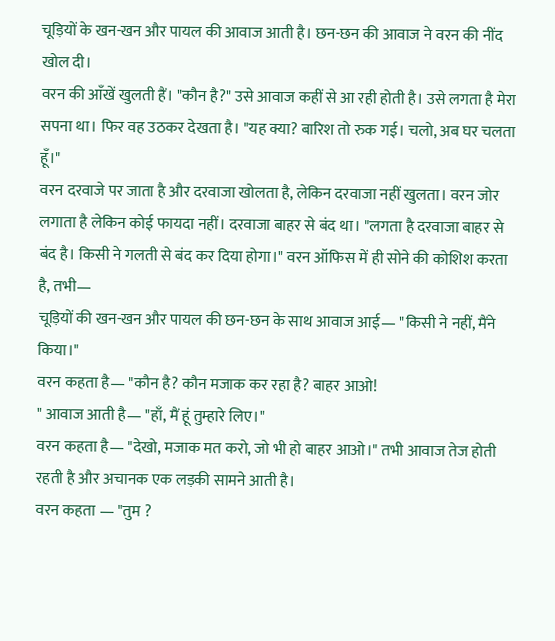चूड़ियों के खन-खन और पायल की आवाज आती है। छन-छन की आवाज ने वरन की नींद खोल दी।
वरन की आँखें खुलती हैं। "कौन है?" उसे आवाज कहीं से आ रही होती है। उसे लगता है मेरा सपना था। फिर वह उठकर देखता है। "यह क्या? बारिश तो रुक गई। चलो, अब घर चलता हूँ।"
वरन दरवाजे पर जाता है और दरवाजा खोलता है, लेकिन दरवाजा नहीं खुलता। वरन जोर लगाता है लेकिन कोई फायदा नहीं। दरवाजा बाहर से बंद था। "लगता है दरवाजा बाहर से बंद है। किसी ने गलती से बंद कर दिया होगा।" वरन ऑफिस में ही सोने की कोशिश करता है, तभी—
चूड़ियों की खन-खन और पायल की छन-छन के साथ आवाज आई— "किसी ने नहीं, मैंने किया।"
वरन कहता है— "कौन है? कौन मजाक कर रहा है? बाहर आओ!
" आवाज आती है— "हाँ, मैं हूं तुम्हारे लिए।"
वरन कहता है— "देखो, मजाक मत करो, जो भी हो बाहर आओ।" तभी आवाज तेज होती रहती है और अचानक एक लड़की सामने आती है।
वरन कहता — "तुम ?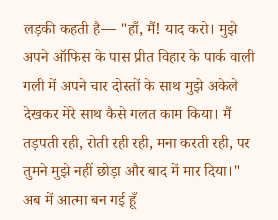लड़की कहती है— "हाँ, मैं! याद करो। मुझे अपने ऑफिस के पास प्रीत विहार के पार्क वाली गली में अपने चार दोस्तों के साथ मुझे अकेले देखकर मेरे साथ कैसे गलत काम किया। मैं तड़पती रही, रोती रही रही, मना करती रही, पर तुमने मुझे नहीं छोड़ा और बाद में मार दिया।"
अब में आत्मा बन गई हूँ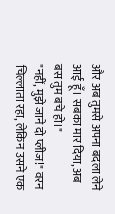और अब तुमसे अपना बदला लेने आई हूँ। सबका मार दिया, अब बस तुम बचे हो।"
"नहीं, मुझे जाने दो प्लीज!" वरन चिल्लाता रहा, लेकिन उसने एक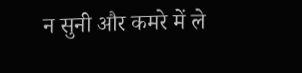न सुनी और कमरे में ले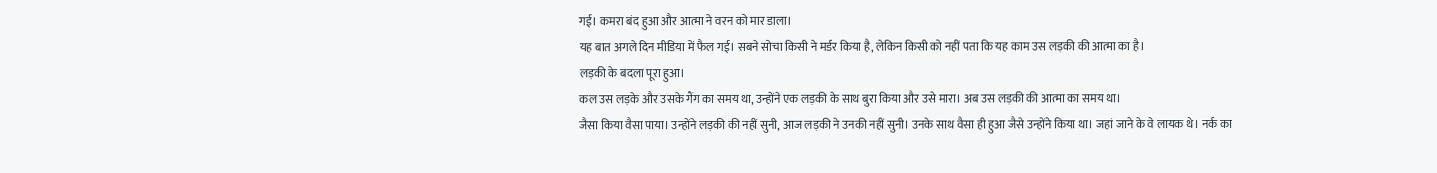गई। कमरा बंद हुआ और आत्मा ने वरन को मार डाला।
यह बात अगले दिन मीडिया में फैल गई। सबने सोचा किसी ने मर्डर किया है, लेकिन किसी को नहीं पता कि यह काम उस लड़की की आत्मा का है।
लड़की के बदला पूरा हुआ।
कल उस लड़के और उसके गैंग का समय था, उन्होंने एक लड़की के साथ बुरा किया और उसे मारा। अब उस लड़की की आत्मा का समय था।
जैसा किया वैसा पाया। उन्होंने लड़की की नहीं सुनी, आज लड़की ने उनकी नहीं सुनी। उनके साथ वैसा ही हुआ जैसे उन्होंने किया था। जहां जाने के वे लायक थे। नर्क का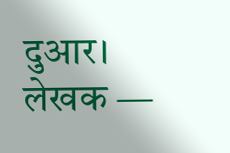दुआर।
लेखक —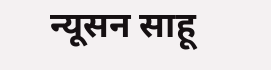न्यूसन साहू